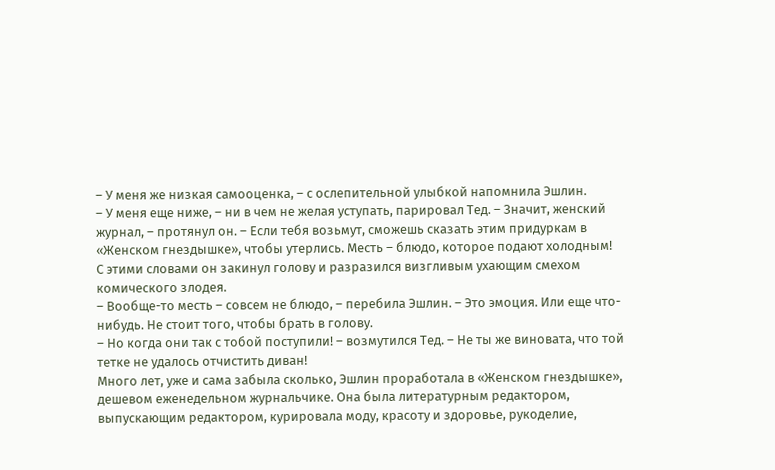– У меня же низкая самооценка, – с ослепительной улыбкой напомнила Эшлин.
– У меня еще ниже, – ни в чем не желая уступать, парировал Тед. – Значит, женский журнал, – протянул он. – Если тебя возьмут, сможешь сказать этим придуркам в «Женском гнездышке», чтобы утерлись. Месть – блюдо, которое подают холодным!
С этими словами он закинул голову и разразился визгливым ухающим смехом комического злодея.
– Вообще-то месть – совсем не блюдо, – перебила Эшлин. – Это эмоция. Или еще что-нибудь. Не стоит того, чтобы брать в голову.
– Но когда они так с тобой поступили! – возмутился Тед. – Не ты же виновата, что той тетке не удалось отчистить диван!
Много лет, уже и сама забыла сколько, Эшлин проработала в «Женском гнездышке», дешевом еженедельном журнальчике. Она была литературным редактором, выпускающим редактором, курировала моду, красоту и здоровье, рукоделие,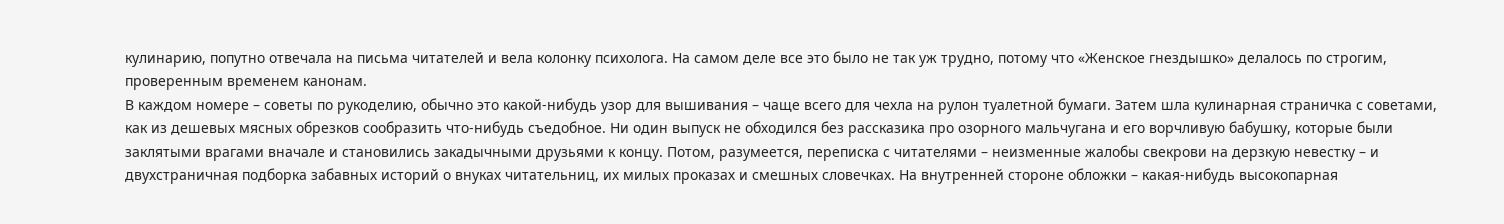кулинарию, попутно отвечала на письма читателей и вела колонку психолога. На самом деле все это было не так уж трудно, потому что «Женское гнездышко» делалось по строгим, проверенным временем канонам.
В каждом номере – советы по рукоделию, обычно это какой-нибудь узор для вышивания – чаще всего для чехла на рулон туалетной бумаги. Затем шла кулинарная страничка с советами, как из дешевых мясных обрезков сообразить что-нибудь съедобное. Ни один выпуск не обходился без рассказика про озорного мальчугана и его ворчливую бабушку, которые были заклятыми врагами вначале и становились закадычными друзьями к концу. Потом, разумеется, переписка с читателями – неизменные жалобы свекрови на дерзкую невестку – и двухстраничная подборка забавных историй о внуках читательниц, их милых проказах и смешных словечках. На внутренней стороне обложки – какая-нибудь высокопарная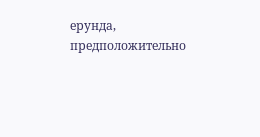ерунда, предположительно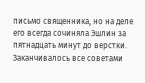письмо священника, но на деле его всегда сочиняла Эшлин за пятнадцать минут до верстки. Заканчивалось все советами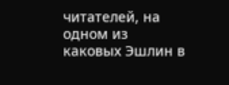читателей, на одном из каковых Эшлин в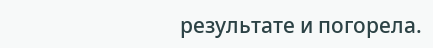результате и погорела.